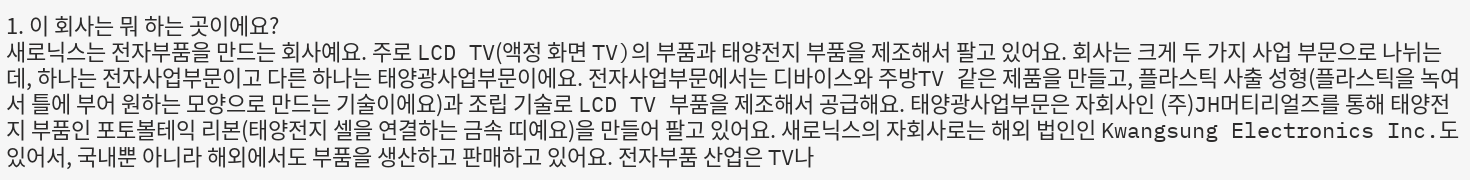1. 이 회사는 뭐 하는 곳이에요?
새로닉스는 전자부품을 만드는 회사예요. 주로 LCD TV(액정 화면 TV)의 부품과 태양전지 부품을 제조해서 팔고 있어요. 회사는 크게 두 가지 사업 부문으로 나뉘는데, 하나는 전자사업부문이고 다른 하나는 태양광사업부문이에요. 전자사업부문에서는 디바이스와 주방TV 같은 제품을 만들고, 플라스틱 사출 성형(플라스틱을 녹여서 틀에 부어 원하는 모양으로 만드는 기술이에요)과 조립 기술로 LCD TV 부품을 제조해서 공급해요. 태양광사업부문은 자회사인 (주)JH머티리얼즈를 통해 태양전지 부품인 포토볼테익 리본(태양전지 셀을 연결하는 금속 띠예요)을 만들어 팔고 있어요. 새로닉스의 자회사로는 해외 법인인 Kwangsung Electronics Inc.도 있어서, 국내뿐 아니라 해외에서도 부품을 생산하고 판매하고 있어요. 전자부품 산업은 TV나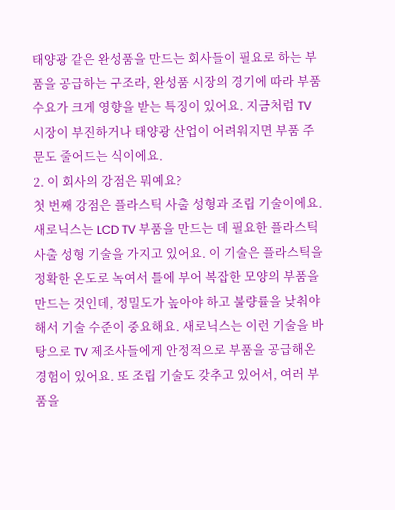태양광 같은 완성품을 만드는 회사들이 필요로 하는 부품을 공급하는 구조라, 완성품 시장의 경기에 따라 부품 수요가 크게 영향을 받는 특징이 있어요. 지금처럼 TV 시장이 부진하거나 태양광 산업이 어려워지면 부품 주문도 줄어드는 식이에요.
2. 이 회사의 강점은 뭐예요?
첫 번째 강점은 플라스틱 사출 성형과 조립 기술이에요. 새로닉스는 LCD TV 부품을 만드는 데 필요한 플라스틱 사출 성형 기술을 가지고 있어요. 이 기술은 플라스틱을 정확한 온도로 녹여서 틀에 부어 복잡한 모양의 부품을 만드는 것인데, 정밀도가 높아야 하고 불량률을 낮춰야 해서 기술 수준이 중요해요. 새로닉스는 이런 기술을 바탕으로 TV 제조사들에게 안정적으로 부품을 공급해온 경험이 있어요. 또 조립 기술도 갖추고 있어서, 여러 부품을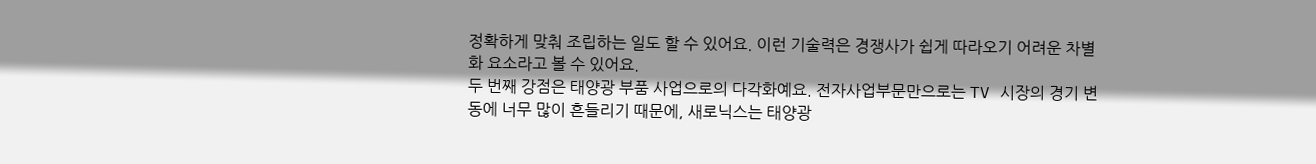정확하게 맞춰 조립하는 일도 할 수 있어요. 이런 기술력은 경쟁사가 쉽게 따라오기 어려운 차별화 요소라고 볼 수 있어요.
두 번째 강점은 태양광 부품 사업으로의 다각화예요. 전자사업부문만으로는 TV 시장의 경기 변동에 너무 많이 흔들리기 때문에, 새로닉스는 태양광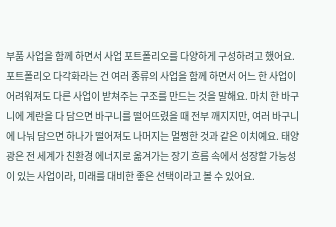부품 사업을 함께 하면서 사업 포트폴리오를 다양하게 구성하려고 했어요. 포트폴리오 다각화라는 건 여러 종류의 사업을 함께 하면서 어느 한 사업이 어려워져도 다른 사업이 받쳐주는 구조를 만드는 것을 말해요. 마치 한 바구니에 계란을 다 담으면 바구니를 떨어뜨렸을 때 전부 깨지지만, 여러 바구니에 나눠 담으면 하나가 떨어져도 나머지는 멀쩡한 것과 같은 이치예요. 태양광은 전 세계가 친환경 에너지로 옮겨가는 장기 흐름 속에서 성장할 가능성이 있는 사업이라, 미래를 대비한 좋은 선택이라고 볼 수 있어요.